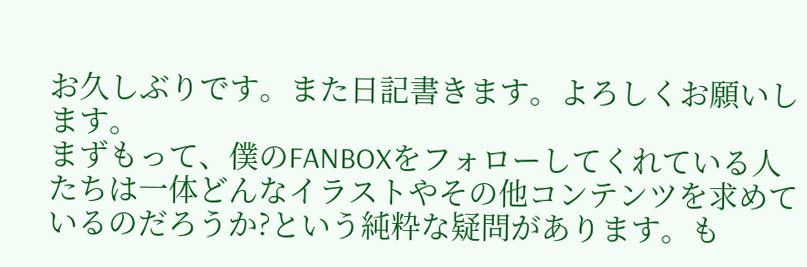お久しぶりです。また日記書きます。よろしくお願いします。
まずもって、僕のFANBOXをフォローしてくれている人たちは一体どんなイラストやその他コンテンツを求めているのだろうか?という純粋な疑問があります。も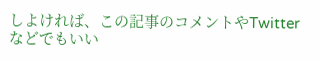しよければ、この記事のコメントやTwitterなどでもいい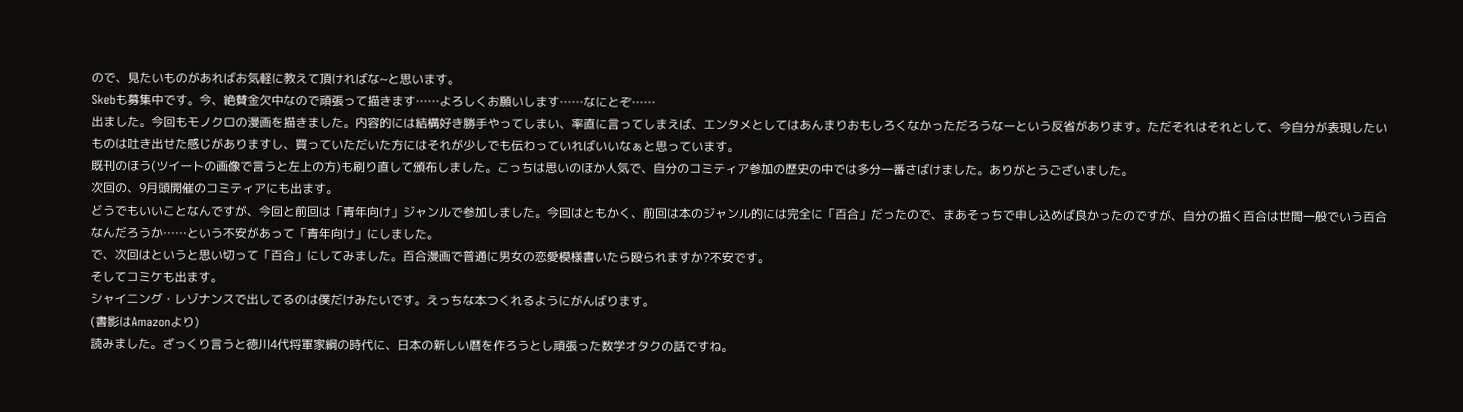ので、見たいものがあればお気軽に教えて頂ければな~と思います。
Skebも募集中です。今、絶賛金欠中なので頑張って描きます……よろしくお願いします……なにとぞ……
出ました。今回もモノクロの漫画を描きました。内容的には結構好き勝手やってしまい、率直に言ってしまえば、エンタメとしてはあんまりおもしろくなかっただろうなーという反省があります。ただそれはそれとして、今自分が表現したいものは吐き出せた感じがありますし、買っていただいた方にはそれが少しでも伝わっていればいいなぁと思っています。
既刊のほう(ツイートの画像で言うと左上の方)も刷り直して頒布しました。こっちは思いのほか人気で、自分のコミティア参加の歴史の中では多分一番さばけました。ありがとうございました。
次回の、9月頭開催のコミティアにも出ます。
どうでもいいことなんですが、今回と前回は「青年向け」ジャンルで参加しました。今回はともかく、前回は本のジャンル的には完全に「百合」だったので、まあそっちで申し込めば良かったのですが、自分の描く百合は世間一般でいう百合なんだろうか……という不安があって「青年向け」にしました。
で、次回はというと思い切って「百合」にしてみました。百合漫画で普通に男女の恋愛模様書いたら殴られますか?不安です。
そしてコミケも出ます。
シャイニング・レゾナンスで出してるのは僕だけみたいです。えっちな本つくれるようにがんばります。
(書影はAmazonより)
読みました。ざっくり言うと徳川4代将軍家綱の時代に、日本の新しい暦を作ろうとし頑張った数学オタクの話ですね。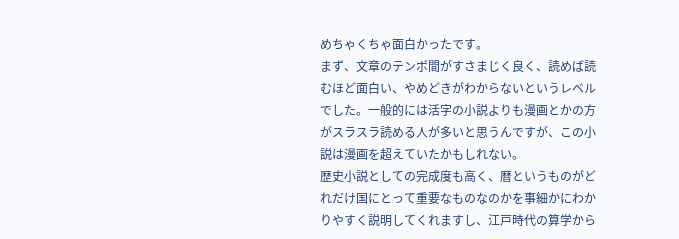めちゃくちゃ面白かったです。
まず、文章のテンポ間がすさまじく良く、読めば読むほど面白い、やめどきがわからないというレベルでした。一般的には活字の小説よりも漫画とかの方がスラスラ読める人が多いと思うんですが、この小説は漫画を超えていたかもしれない。
歴史小説としての完成度も高く、暦というものがどれだけ国にとって重要なものなのかを事細かにわかりやすく説明してくれますし、江戸時代の算学から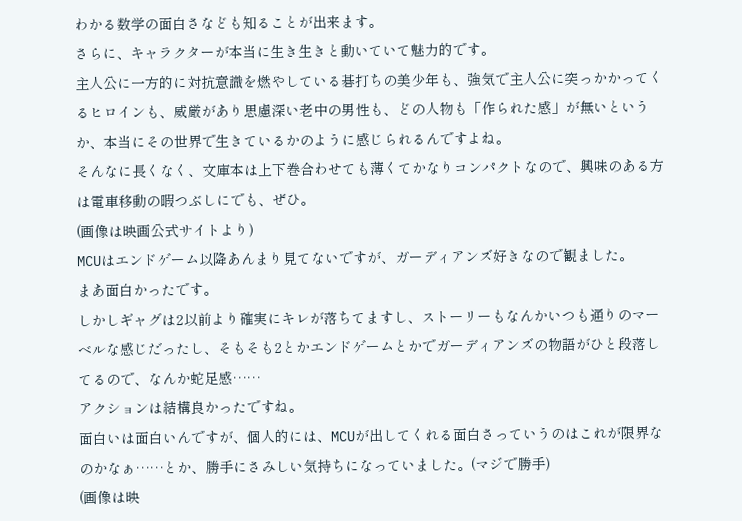わかる数学の面白さなども知ることが出来ます。
さらに、キャラクターが本当に生き生きと動いていて魅力的です。
主人公に一方的に対抗意識を燃やしている碁打ちの美少年も、強気で主人公に突っかかってくるヒロインも、威厳があり思慮深い老中の男性も、どの人物も「作られた感」が無いというか、本当にその世界で生きているかのように感じられるんですよね。
そんなに長くなく、文庫本は上下巻合わせても薄くてかなりコンパクトなので、興味のある方は電車移動の暇つぶしにでも、ぜひ。
(画像は映画公式サイトより)
MCUはエンドゲーム以降あんまり見てないですが、ガーディアンズ好きなので観ました。
まあ面白かったです。
しかしギャグは2以前より確実にキレが落ちてますし、ストーリーもなんかいつも通りのマーベルな感じだったし、そもそも2とかエンドゲームとかでガーディアンズの物語がひと段落してるので、なんか蛇足感……
アクションは結構良かったですね。
面白いは面白いんですが、個人的には、MCUが出してくれる面白さっていうのはこれが限界なのかなぁ……とか、勝手にさみしい気持ちになっていました。(マジで勝手)
(画像は映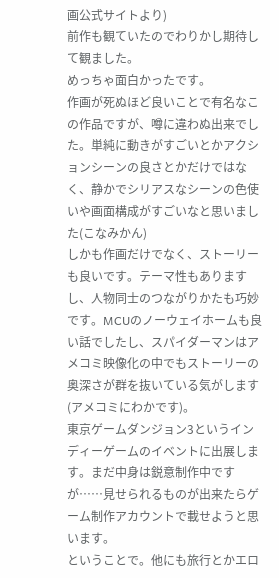画公式サイトより)
前作も観ていたのでわりかし期待して観ました。
めっちゃ面白かったです。
作画が死ぬほど良いことで有名なこの作品ですが、噂に違わぬ出来でした。単純に動きがすごいとかアクションシーンの良さとかだけではなく、静かでシリアスなシーンの色使いや画面構成がすごいなと思いました(こなみかん)
しかも作画だけでなく、ストーリーも良いです。テーマ性もありますし、人物同士のつながりかたも巧妙です。MCUのノーウェイホームも良い話でしたし、スパイダーマンはアメコミ映像化の中でもストーリーの奥深さが群を抜いている気がします(アメコミにわかです)。
東京ゲームダンジョン3というインディーゲームのイベントに出展します。まだ中身は鋭意制作中ですが……見せられるものが出来たらゲーム制作アカウントで載せようと思います。
ということで。他にも旅行とかエロ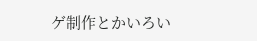ゲ制作とかいろい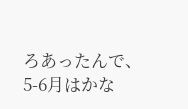ろあったんで、5-6月はかな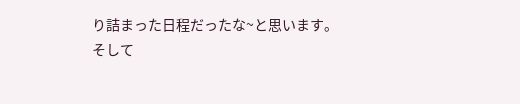り詰まった日程だったな~と思います。
そして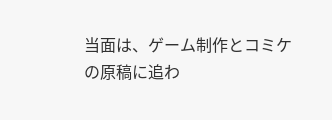当面は、ゲーム制作とコミケの原稿に追わ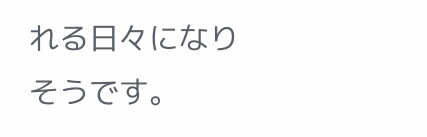れる日々になりそうです。